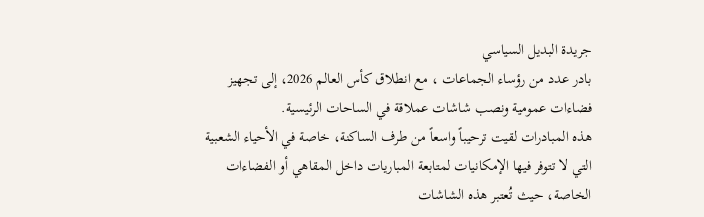جريدة البديل السياسي
بادر عدد من رؤساء الجماعات ، مع انطلاق كأس العالم 2026، إلى تجهيز فضاءات عمومية ونصب شاشات عملاقة في الساحات الرئيسية.
هذه المبادرات لقيت ترحيباً واسعاً من طرف الساكنة، خاصة في الأحياء الشعبية التي لا تتوفر فيها الإمكانيات لمتابعة المباريات داخل المقاهي أو الفضاءات الخاصة، حيث تُعتبر هذه الشاشات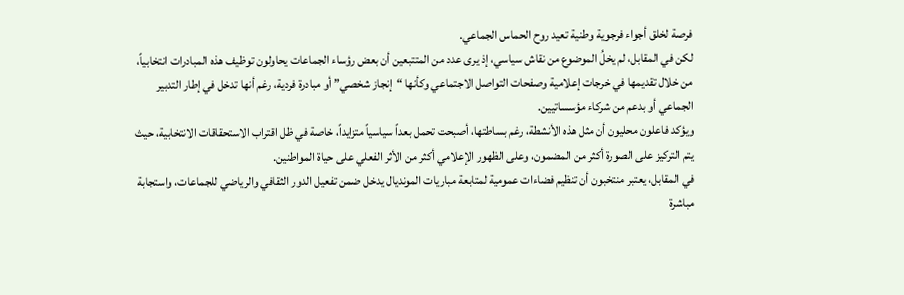فرصة لخلق أجواء فرجوية وطنية تعيد روح الحماس الجماعي.
لكن في المقابل، لم يخلُ الموضوع من نقاش سياسي، إذ يرى عدد من المتتبعين أن بعض رؤساء الجماعات يحاولون توظيف هذه المبادرات انتخابياً، من خلال تقديمها في خرجات إعلامية وصفحات التواصل الاجتماعي وكأنها “إنجاز شخصي” أو مبادرة فردية، رغم أنها تدخل في إطار التدبير الجماعي أو بدعم من شركاء مؤسساتيين.
ويؤكد فاعلون محليون أن مثل هذه الأنشطة، رغم بساطتها، أصبحت تحمل بعداً سياسياً متزايداً، خاصة في ظل اقتراب الاستحقاقات الانتخابية، حيث يتم التركيز على الصورة أكثر من المضمون، وعلى الظهور الإعلامي أكثر من الأثر الفعلي على حياة المواطنين.
في المقابل، يعتبر منتخبون أن تنظيم فضاءات عمومية لمتابعة مباريات المونديال يدخل ضمن تفعيل الدور الثقافي والرياضي للجماعات، واستجابة مباشرة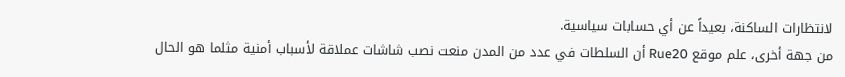لانتظارات الساكنة، بعيداً عن أي حسابات سياسية.
من جهة أخرى، علم موقع Rue20 أن السلطات في عدد من المدن منعت نصب شاشات عملاقة لأسباب أمنية مثلما هو الحال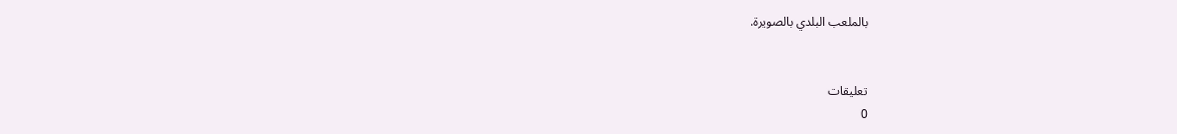بالملعب البلدي بالصويرة.


تعليقات
0